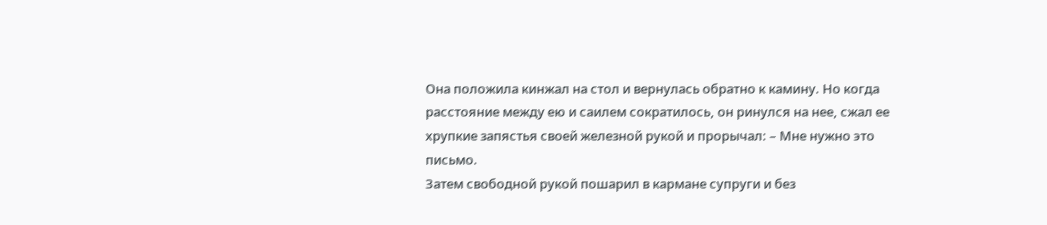Она положила кинжал на стол и вернулась обратно к камину. Но когда расстояние между ею и саилем сократилось, он ринулся на нее, сжал ее хрупкие запястья своей железной рукой и прорычал: – Мне нужно это письмо.
Затем свободной рукой пошарил в кармане супруги и без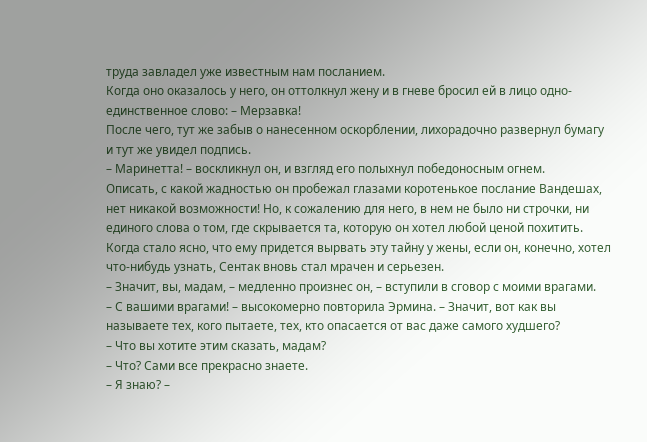труда завладел уже известным нам посланием.
Когда оно оказалось у него, он оттолкнул жену и в гневе бросил ей в лицо одно-единственное слово: – Мерзавка!
После чего, тут же забыв о нанесенном оскорблении, лихорадочно развернул бумагу и тут же увидел подпись.
– Маринетта! – воскликнул он, и взгляд его полыхнул победоносным огнем.
Описать, с какой жадностью он пробежал глазами коротенькое послание Вандешах, нет никакой возможности! Но, к сожалению для него, в нем не было ни строчки, ни единого слова о том, где скрывается та, которую он хотел любой ценой похитить.
Когда стало ясно, что ему придется вырвать эту тайну у жены, если он, конечно, хотел что-нибудь узнать, Сентак вновь стал мрачен и серьезен.
– Значит, вы, мадам, – медленно произнес он, – вступили в сговор с моими врагами.
– С вашими врагами! – высокомерно повторила Эрмина. – Значит, вот как вы называете тех, кого пытаете, тех, кто опасается от вас даже самого худшего?
– Что вы хотите этим сказать, мадам?
– Что? Сами все прекрасно знаете.
– Я знаю? –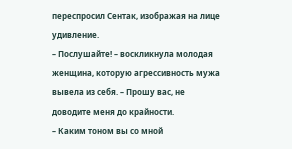переспросил Сентак, изображая на лице удивление.
– Послушайте! – воскликнула молодая женщина, которую агрессивность мужа вывела из себя. – Прошу вас, не доводите меня до крайности.
– Каким тоном вы со мной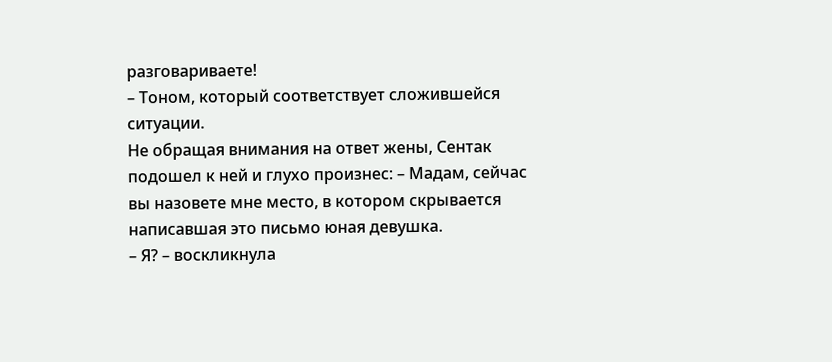разговариваете!
– Тоном, который соответствует сложившейся ситуации.
Не обращая внимания на ответ жены, Сентак подошел к ней и глухо произнес: – Мадам, сейчас вы назовете мне место, в котором скрывается написавшая это письмо юная девушка.
– Я? – воскликнула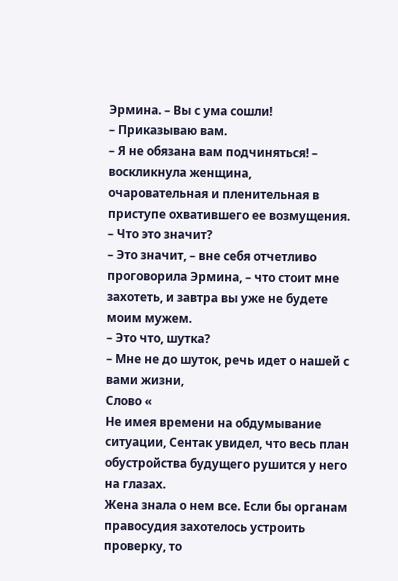Эрмина. – Вы с ума сошли!
– Приказываю вам.
– Я не обязана вам подчиняться! – воскликнула женщина, очаровательная и пленительная в приступе охватившего ее возмущения.
– Что это значит?
– Это значит, – вне себя отчетливо проговорила Эрмина, – что стоит мне захотеть, и завтра вы уже не будете моим мужем.
– Это что, шутка?
– Мне не до шуток, речь идет о нашей с вами жизни,
Слово «
Не имея времени на обдумывание ситуации, Сентак увидел, что весь план обустройства будущего рушится у него на глазах.
Жена знала о нем все. Если бы органам правосудия захотелось устроить проверку, то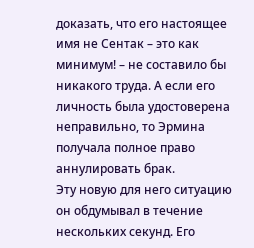доказать, что его настоящее имя не Сентак – это как минимум! – не составило бы никакого труда. А если его личность была удостоверена неправильно, то Эрмина получала полное право аннулировать брак.
Эту новую для него ситуацию он обдумывал в течение нескольких секунд. Его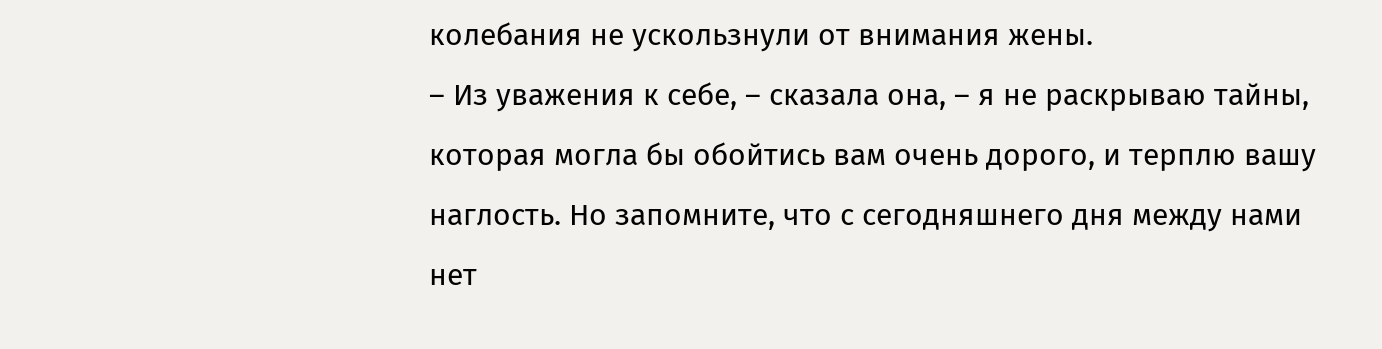колебания не ускользнули от внимания жены.
– Из уважения к себе, – сказала она, – я не раскрываю тайны, которая могла бы обойтись вам очень дорого, и терплю вашу наглость. Но запомните, что с сегодняшнего дня между нами нет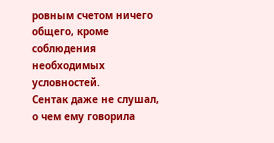ровным счетом ничего общего, кроме соблюдения необходимых условностей.
Сентак даже не слушал, о чем ему говорила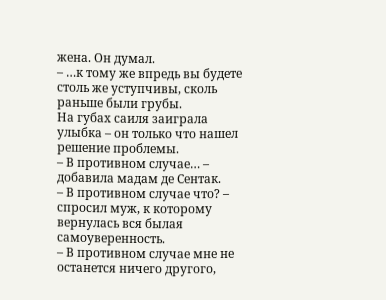жена. Он думал.
– …к тому же впредь вы будете столь же уступчивы, сколь раньше были грубы.
На губах саиля заиграла улыбка – он только что нашел решение проблемы.
– В противном случае… – добавила мадам де Сентак.
– В противном случае что? – спросил муж, к которому вернулась вся былая самоуверенность.
– В противном случае мне не останется ничего другого,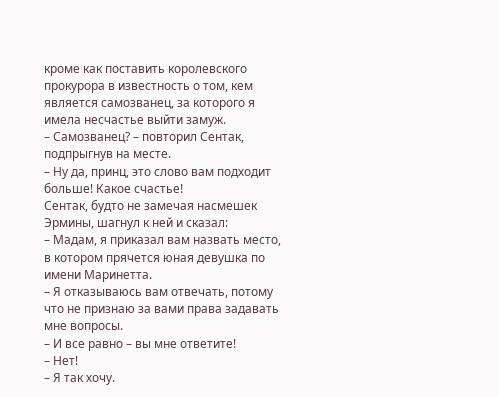кроме как поставить королевского прокурора в известность о том, кем является самозванец, за которого я имела несчастье выйти замуж.
– Самозванец? – повторил Сентак, подпрыгнув на месте.
– Ну да, принц, это слово вам подходит больше! Какое счастье!
Сентак, будто не замечая насмешек Эрмины, шагнул к ней и сказал:
– Мадам, я приказал вам назвать место, в котором прячется юная девушка по имени Маринетта.
– Я отказываюсь вам отвечать, потому что не признаю за вами права задавать мне вопросы.
– И все равно – вы мне ответите!
– Нет!
– Я так хочу.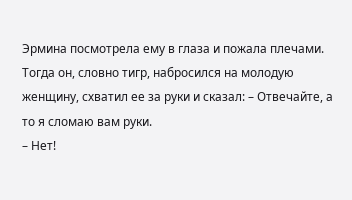Эрмина посмотрела ему в глаза и пожала плечами.
Тогда он, словно тигр, набросился на молодую женщину, схватил ее за руки и сказал: – Отвечайте, а то я сломаю вам руки.
– Нет!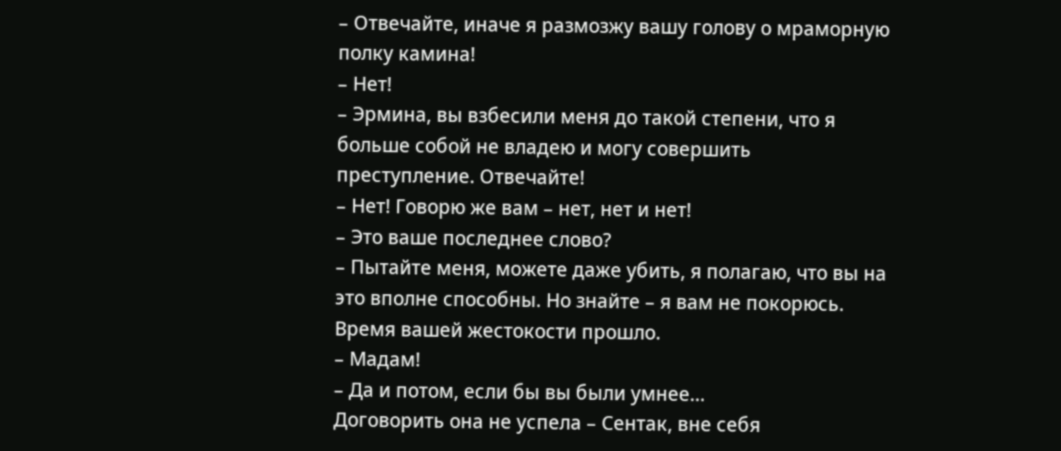– Отвечайте, иначе я размозжу вашу голову о мраморную полку камина!
– Нет!
– Эрмина, вы взбесили меня до такой степени, что я больше собой не владею и могу совершить преступление. Отвечайте!
– Нет! Говорю же вам – нет, нет и нет!
– Это ваше последнее слово?
– Пытайте меня, можете даже убить, я полагаю, что вы на это вполне способны. Но знайте – я вам не покорюсь. Время вашей жестокости прошло.
– Мадам!
– Да и потом, если бы вы были умнее…
Договорить она не успела – Сентак, вне себя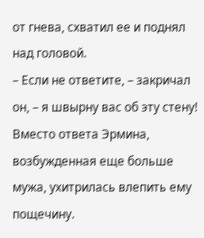от гнева, схватил ее и поднял над головой.
– Если не ответите, – закричал он, – я швырну вас об эту стену!
Вместо ответа Эрмина, возбужденная еще больше мужа, ухитрилась влепить ему пощечину.